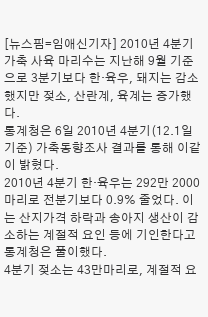[뉴스핌=임애신기자] 2010년 4분기 가축 사육 마리수는 지난해 9월 기준으로 3분기보다 한·육우, 돼지는 감소했지만 젖소, 산란계, 육계는 증가했다.
통계청은 6일 2010년 4분기(12.1일 기준) 가축동향조사 결과를 통해 이같이 밝혔다.
2010년 4분기 한·육우는 292만 2000마리로 전분기보다 0.9% 줄었다. 이는 산지가격 하락과 송아지 생산이 감소하는 계절적 요인 등에 기인한다고 통계청은 풀이했다.
4분기 젖소는 43만마리로, 계절적 요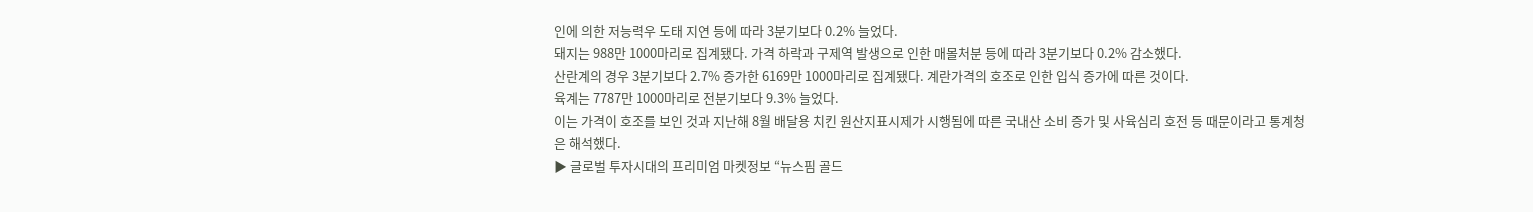인에 의한 저능력우 도태 지연 등에 따라 3분기보다 0.2% 늘었다.
돼지는 988만 1000마리로 집계됐다. 가격 하락과 구제역 발생으로 인한 매몰처분 등에 따라 3분기보다 0.2% 감소했다.
산란계의 경우 3분기보다 2.7% 증가한 6169만 1000마리로 집계됐다. 계란가격의 호조로 인한 입식 증가에 따른 것이다.
육계는 7787만 1000마리로 전분기보다 9.3% 늘었다.
이는 가격이 호조를 보인 것과 지난해 8월 배달용 치킨 원산지표시제가 시행됨에 따른 국내산 소비 증가 및 사육심리 호전 등 때문이라고 통계청은 해석했다.
▶ 글로벌 투자시대의 프리미엄 마켓정보 “뉴스핌 골드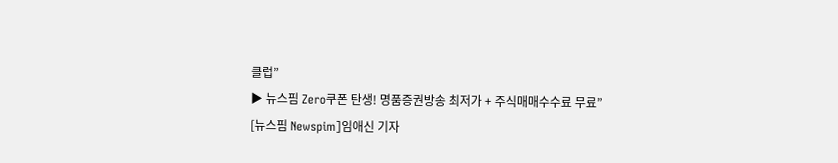클럽”
▶ 뉴스핌 Zero쿠폰 탄생! 명품증권방송 최저가 + 주식매매수수료 무료”
[뉴스핌 Newspim]임애신 기자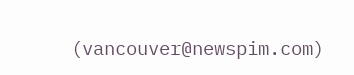(vancouver@newspim.com)